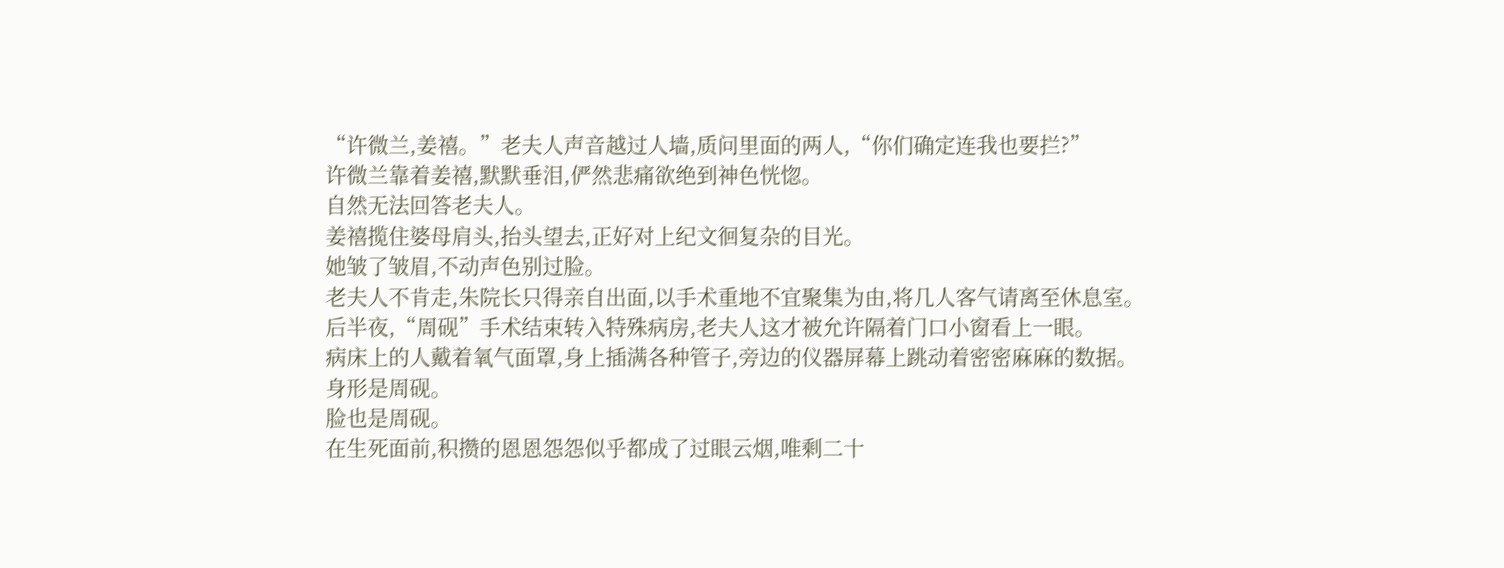“许微兰,姜禧。”老夫人声音越过人墙,质问里面的两人,“你们确定连我也要拦?”
许微兰靠着姜禧,默默垂泪,俨然悲痛欲绝到神色恍惚。
自然无法回答老夫人。
姜禧揽住婆母肩头,抬头望去,正好对上纪文徊复杂的目光。
她皱了皱眉,不动声色别过脸。
老夫人不肯走,朱院长只得亲自出面,以手术重地不宜聚集为由,将几人客气请离至休息室。
后半夜,“周砚”手术结束转入特殊病房,老夫人这才被允许隔着门口小窗看上一眼。
病床上的人戴着氧气面罩,身上插满各种管子,旁边的仪器屏幕上跳动着密密麻麻的数据。
身形是周砚。
脸也是周砚。
在生死面前,积攒的恩恩怨怨似乎都成了过眼云烟,唯剩二十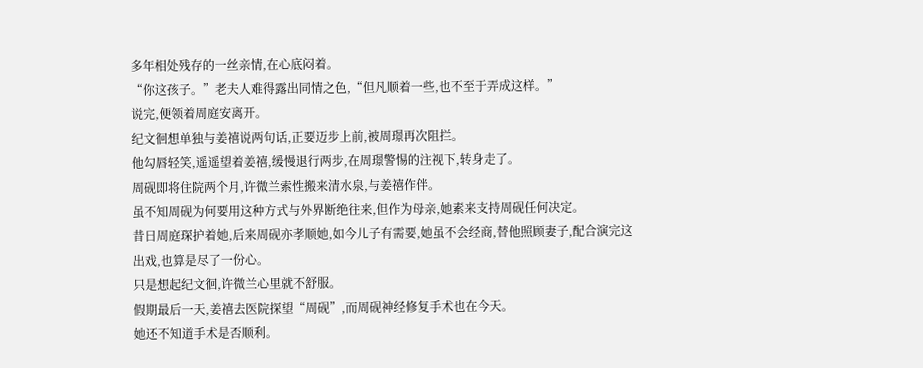多年相处残存的一丝亲情,在心底闷着。
“你这孩子。”老夫人难得露出同情之色,“但凡顺着一些,也不至于弄成这样。”
说完,便领着周庭安离开。
纪文徊想单独与姜禧说两句话,正要迈步上前,被周璟再次阻拦。
他勾唇轻笑,遥遥望着姜禧,缓慢退行两步,在周璟警惕的注视下,转身走了。
周砚即将住院两个月,许微兰索性搬来清水泉,与姜禧作伴。
虽不知周砚为何要用这种方式与外界断绝往来,但作为母亲,她素来支持周砚任何决定。
昔日周庭琛护着她,后来周砚亦孝顺她,如今儿子有需要,她虽不会经商,替他照顾妻子,配合演完这出戏,也算是尽了一份心。
只是想起纪文徊,许微兰心里就不舒服。
假期最后一天,姜禧去医院探望“周砚”,而周砚神经修复手术也在今天。
她还不知道手术是否顺利。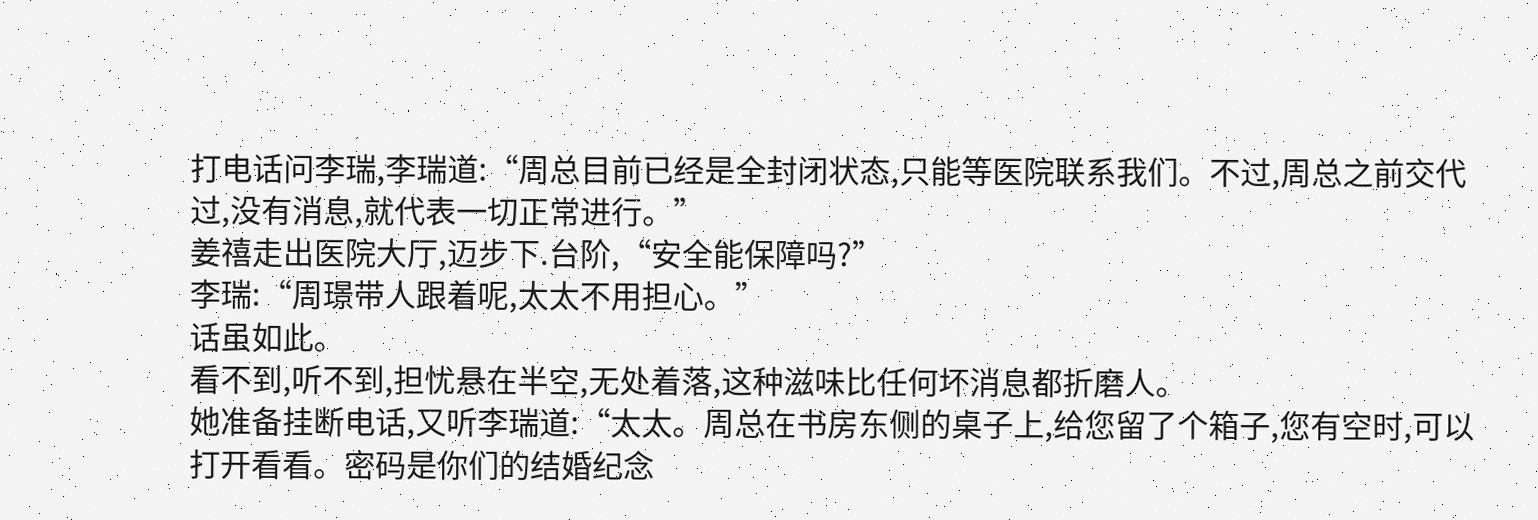打电话问李瑞,李瑞道:“周总目前已经是全封闭状态,只能等医院联系我们。不过,周总之前交代过,没有消息,就代表一切正常进行。”
姜禧走出医院大厅,迈步下.台阶,“安全能保障吗?”
李瑞:“周璟带人跟着呢,太太不用担心。”
话虽如此。
看不到,听不到,担忧悬在半空,无处着落,这种滋味比任何坏消息都折磨人。
她准备挂断电话,又听李瑞道:“太太。周总在书房东侧的桌子上,给您留了个箱子,您有空时,可以打开看看。密码是你们的结婚纪念